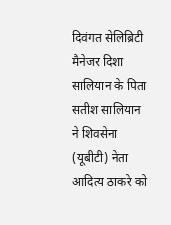दिवंगत सेलिब्रिटी मैनेजर दिशा सालियान के पिता सतीश सालियान ने शिवसेना (यूबीटी) नेता आदित्य ठाकरे को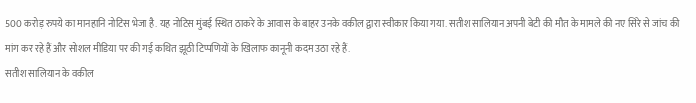500 करोड़ रुपये का मानहानि नोटिस भेजा है. यह नोटिस मुंबई स्थित ठाकरे के आवास के बाहर उनके वकील द्वारा स्वीकार किया गया. सतीश सालियान अपनी बेटी की मौत के मामले की नए सिरे से जांच की मांग कर रहे हैं और सोशल मीडिया पर की गई कथित झूठी टिप्पणियों के खिलाफ कानूनी कदम उठा रहे हैं.
सतीश सालियान के वकील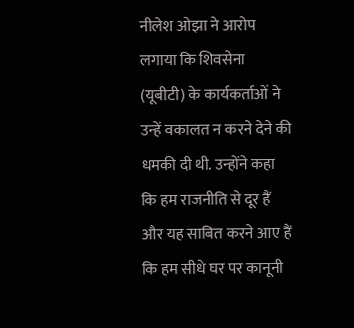नीलेश ओझा ने आरोप लगाया कि शिवसेना (यूबीटी) के कार्यकर्ताओं ने उन्हें वकालत न करने देने की धमकी दी थी. उन्होंने कहा कि हम राजनीति से दूर हैं और यह साबित करने आए हैं कि हम सीधे घर पर कानूनी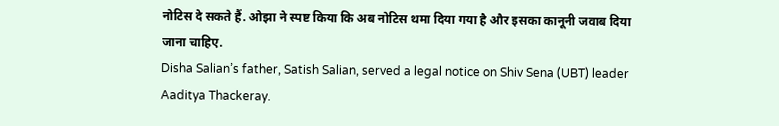नोटिस दे सकते हैं. ओझा ने स्पष्ट किया कि अब नोटिस थमा दिया गया है और इसका कानूनी जवाब दिया जाना चाहिए.
Disha Salian’s father, Satish Salian, served a legal notice on Shiv Sena (UBT) leader Aaditya Thackeray.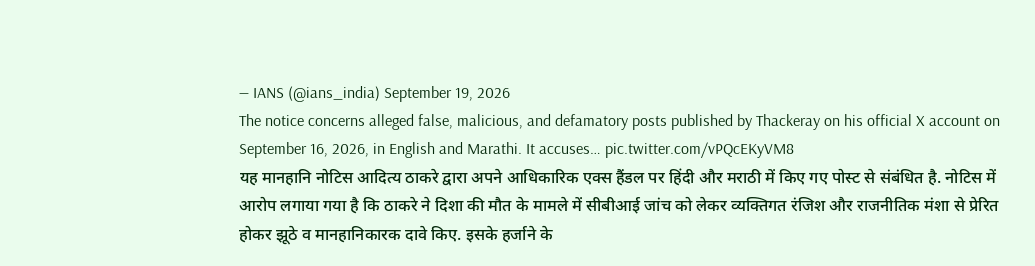— IANS (@ians_india) September 19, 2026
The notice concerns alleged false, malicious, and defamatory posts published by Thackeray on his official X account on September 16, 2026, in English and Marathi. It accuses… pic.twitter.com/vPQcEKyVM8
यह मानहानि नोटिस आदित्य ठाकरे द्वारा अपने आधिकारिक एक्स हैंडल पर हिंदी और मराठी में किए गए पोस्ट से संबंधित है. नोटिस में आरोप लगाया गया है कि ठाकरे ने दिशा की मौत के मामले में सीबीआई जांच को लेकर व्यक्तिगत रंजिश और राजनीतिक मंशा से प्रेरित होकर झूठे व मानहानिकारक दावे किए. इसके हर्जाने के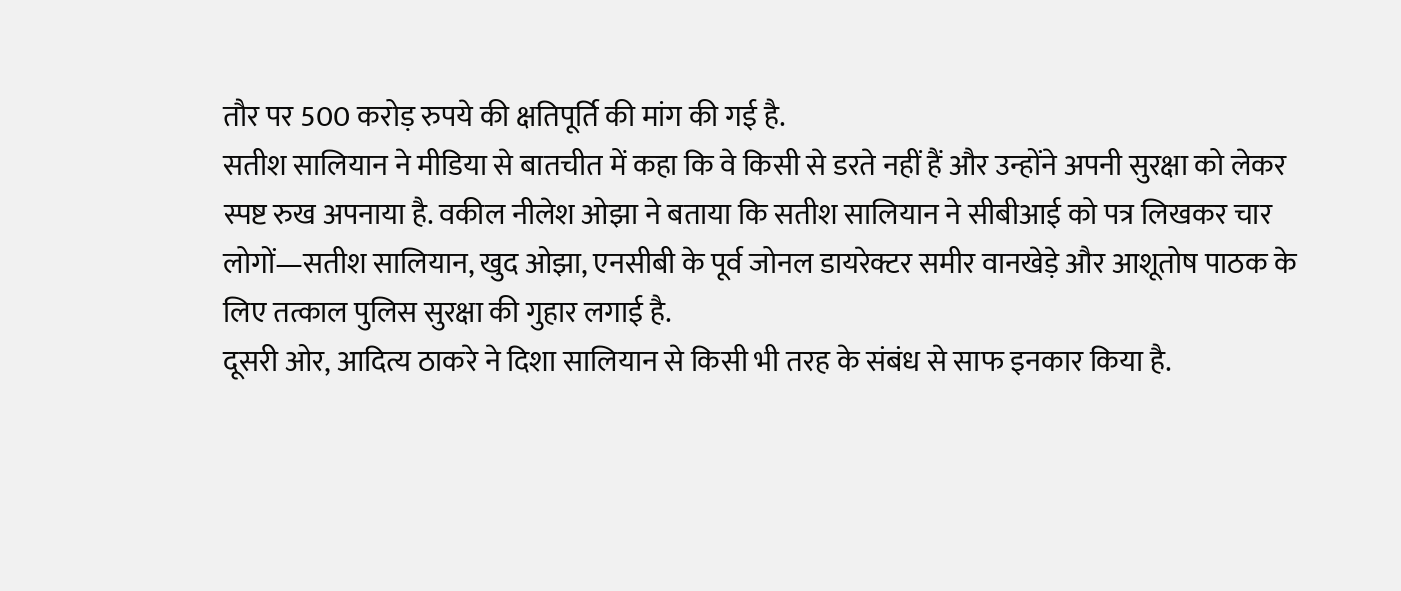तौर पर 500 करोड़ रुपये की क्षतिपूर्ति की मांग की गई है.
सतीश सालियान ने मीडिया से बातचीत में कहा कि वे किसी से डरते नहीं हैं और उन्होंने अपनी सुरक्षा को लेकर स्पष्ट रुख अपनाया है. वकील नीलेश ओझा ने बताया कि सतीश सालियान ने सीबीआई को पत्र लिखकर चार लोगों—सतीश सालियान, खुद ओझा, एनसीबी के पूर्व जोनल डायरेक्टर समीर वानखेड़े और आशूतोष पाठक के लिए तत्काल पुलिस सुरक्षा की गुहार लगाई है.
दूसरी ओर, आदित्य ठाकरे ने दिशा सालियान से किसी भी तरह के संबंध से साफ इनकार किया है.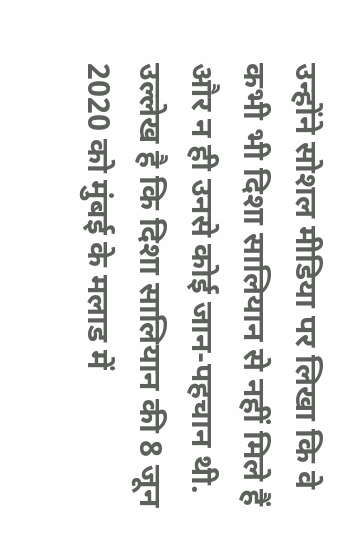उन्होंने सोशल मीडिया पर लिखा कि वे कभी भी दिशा सालियान से नहीं मिले हैं और न ही उनसे कोई जान-पहचान थी. उल्लेख है कि दिशा सालियान की 8 जून 2020 को मुंबई के मलाड में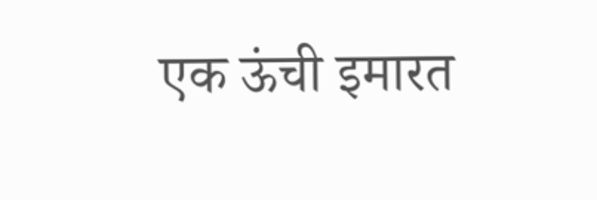एक ऊंची इमारत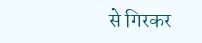से गिरकर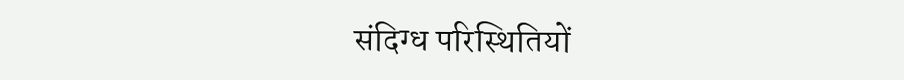संदिग्ध परिस्थितियों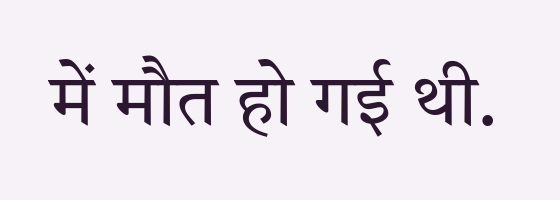में मौत हो गई थी.